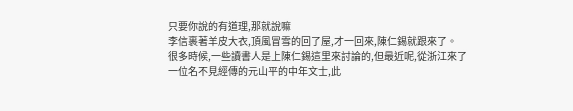只要你說的有道理,那就說嘛
李信裹著羊皮大衣,頂風冒雪的回了屋,才一回來,陳仁錫就跟來了。
很多時候,一些讀書人是上陳仁錫這里來討論的,但最近呢,從浙江來了一位名不見經傳的元山平的中年文士,此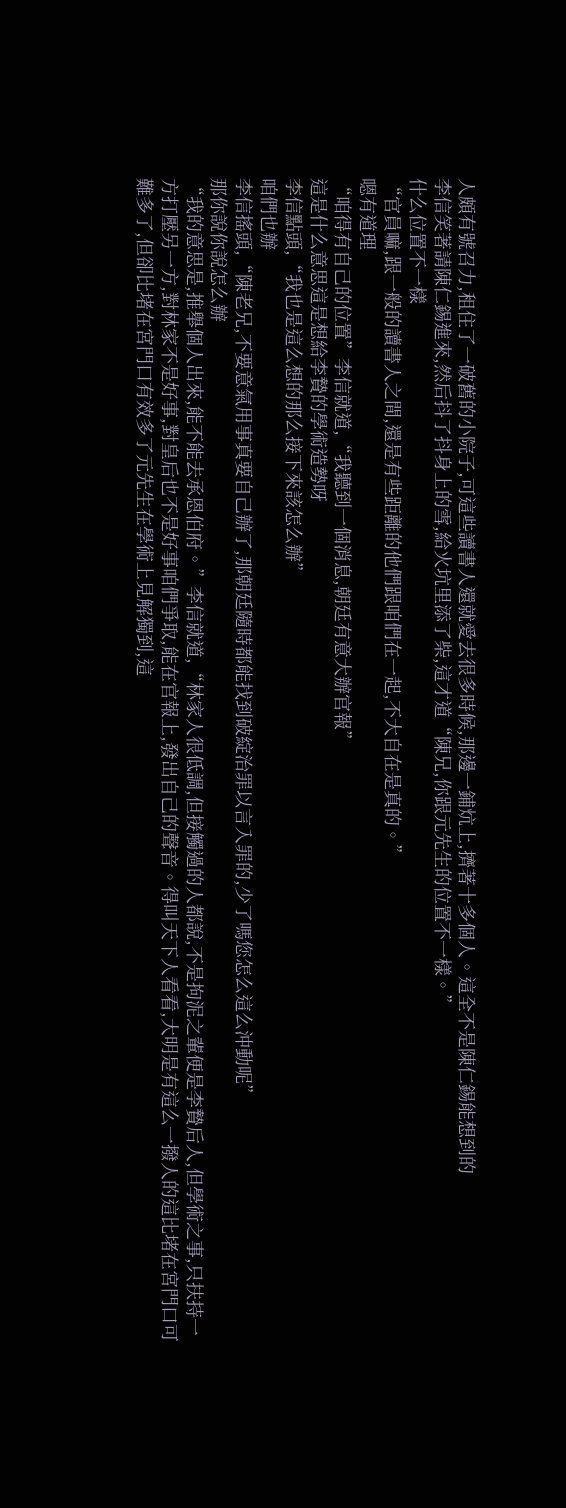人頗有號召力,租住了一破舊的小院子,可這些讀書人還就愛去很多時候,那邊一鋪炕上,擠著十多個人。這全不是陳仁錫能想到的
李信笑著請陳仁錫進來,然后抖了抖身上的雪,給火坑里添了柴,這才道“陳兄,你跟元先生的位置不一樣。”
什么位置不一樣
“官員嘛,跟一般的讀書人之間,還是有些距離的他們跟咱們在一起,不大自在是真的。”
嗯有道理
“咱得有自己的位置”李信就道,“我聽到一個消息,朝廷有意大辦官報”
這是什么意思這是想給李贄的學術造勢呀
李信點頭,“我也是這么想的那么接下來該怎么辦”
咱們也辦
李信搖頭,“陳老兄,不要意氣用事真要自己辦了,那朝廷隨時都能找到破綻治罪以言入罪的,少了嗎您怎么這么沖動呢”
那你說你說怎么辦
“我的意思是,推舉個人出來,能不能去承恩伯府。”李信就道,“林家人很低調,但接觸過的人都說,不是拘泥之輩便是李贄后人,但學術之事,只扶持一方打壓另一方,對林家不是好事,對皇后也不是好事咱們爭取,能在官報上,發出自己的聲音。得叫天下人看看,大明是有這么一撥人的這比堵在宮門口可難多了,但卻比堵在宮門口有效多了元先生在學術上見解獨到,這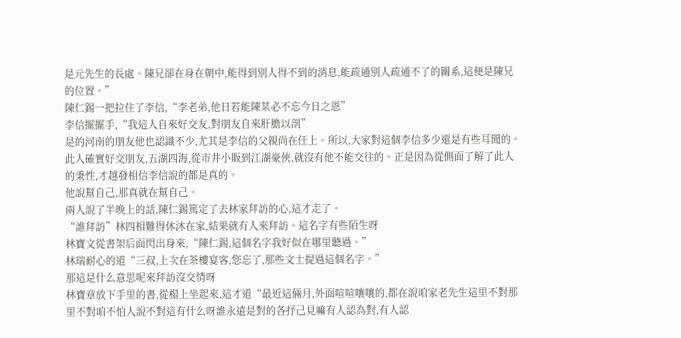是元先生的長處。陳兄卻在身在朝中,能得到別人得不到的消息,能疏通別人疏通不了的關系,這便是陳兄的位置。”
陳仁錫一把拉住了李信,“李老弟,他日若能陳某必不忘今日之恩”
李信擺擺手,“我這人自來好交友,對朋友自來肝膽以剖”
是的河南的朋友他也認識不少,尤其是李信的父親尚在任上。所以,大家對這個李信多少還是有些耳聞的。此人確實好交朋友,五湖四海,從市井小販到江湖豪俠,就沒有他不能交往的。正是因為從側面了解了此人的秉性,才越發相信李信說的都是真的。
他說幫自己,那真就在幫自己。
兩人說了半晚上的話,陳仁錫篤定了去林家拜訪的心,這才走了。
“誰拜訪”林四相難得休沐在家,結果就有人來拜訪。這名字有些陌生呀
林寶文從書架后面閃出身來,“陳仁錫,這個名字我好似在哪里聽過。”
林瑞耐心的道“三叔,上次在茶樓宴客,您忘了,那些文士提過這個名字。”
那這是什么意思呢來拜訪沒交情呀
林寶章放下手里的書,從榻上坐起來,這才道“最近這倆月,外面喧喧嚷嚷的,都在說咱家老先生這里不對那里不對咱不怕人說不對這有什么呀誰永遠是對的各抒己見嘛有人認為對,有人認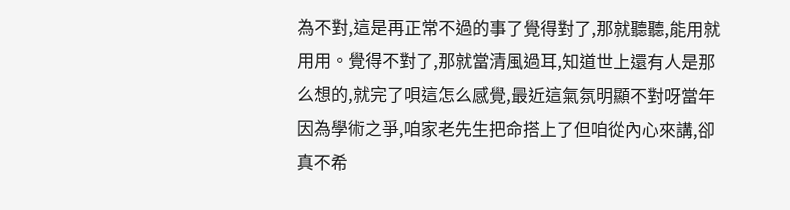為不對,這是再正常不過的事了覺得對了,那就聽聽,能用就用用。覺得不對了,那就當清風過耳,知道世上還有人是那么想的,就完了唄這怎么感覺,最近這氣氛明顯不對呀當年因為學術之爭,咱家老先生把命搭上了但咱從內心來講,卻真不希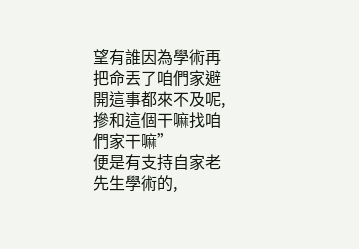望有誰因為學術再把命丟了咱們家避開這事都來不及呢,摻和這個干嘛找咱們家干嘛”
便是有支持自家老先生學術的,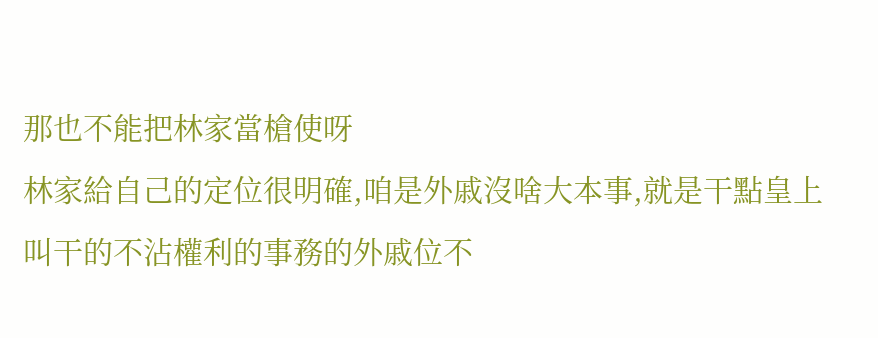那也不能把林家當槍使呀
林家給自己的定位很明確,咱是外戚沒啥大本事,就是干點皇上叫干的不沾權利的事務的外戚位不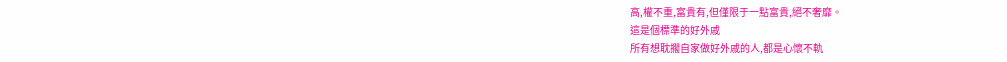高,權不重,富貴有,但僅限于一點富貴,絕不奢靡。
這是個標準的好外戚
所有想耽擱自家做好外戚的人,都是心懷不軌